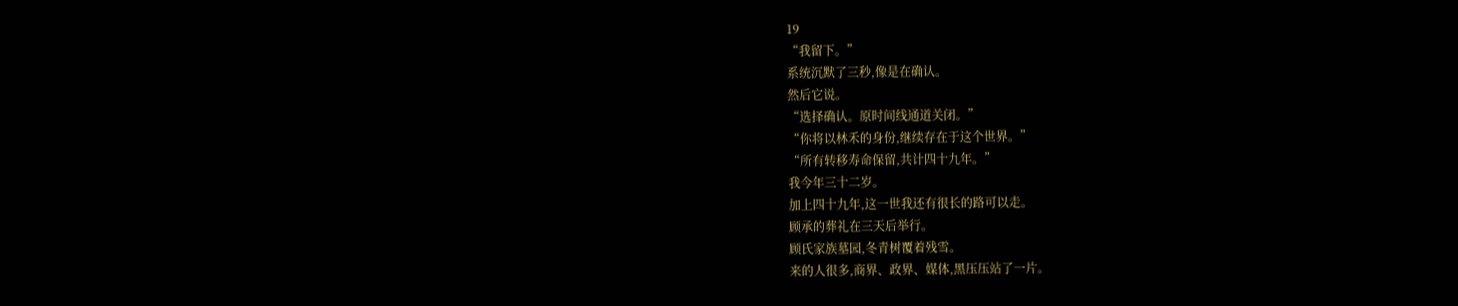19
“我留下。”
系统沉默了三秒,像是在确认。
然后它说。
“选择确认。原时间线通道关闭。”
“你将以林禾的身份,继续存在于这个世界。”
“所有转移寿命保留,共计四十九年。”
我今年三十二岁。
加上四十九年,这一世我还有很长的路可以走。
顾承的葬礼在三天后举行。
顾氏家族墓园,冬青树覆着残雪。
来的人很多,商界、政界、媒体,黑压压站了一片。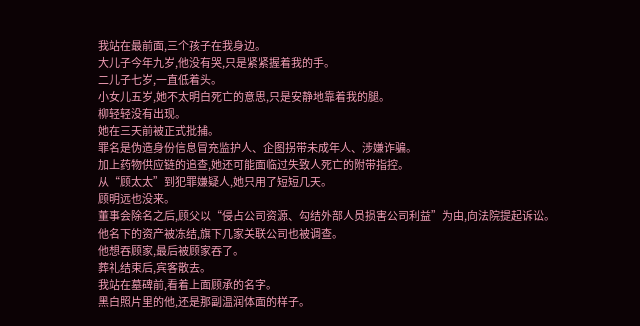我站在最前面,三个孩子在我身边。
大儿子今年九岁,他没有哭,只是紧紧握着我的手。
二儿子七岁,一直低着头。
小女儿五岁,她不太明白死亡的意思,只是安静地靠着我的腿。
柳轻轻没有出现。
她在三天前被正式批捕。
罪名是伪造身份信息冒充监护人、企图拐带未成年人、涉嫌诈骗。
加上药物供应链的追查,她还可能面临过失致人死亡的附带指控。
从“顾太太”到犯罪嫌疑人,她只用了短短几天。
顾明远也没来。
董事会除名之后,顾父以“侵占公司资源、勾结外部人员损害公司利益”为由,向法院提起诉讼。
他名下的资产被冻结,旗下几家关联公司也被调查。
他想吞顾家,最后被顾家吞了。
葬礼结束后,宾客散去。
我站在墓碑前,看着上面顾承的名字。
黑白照片里的他,还是那副温润体面的样子。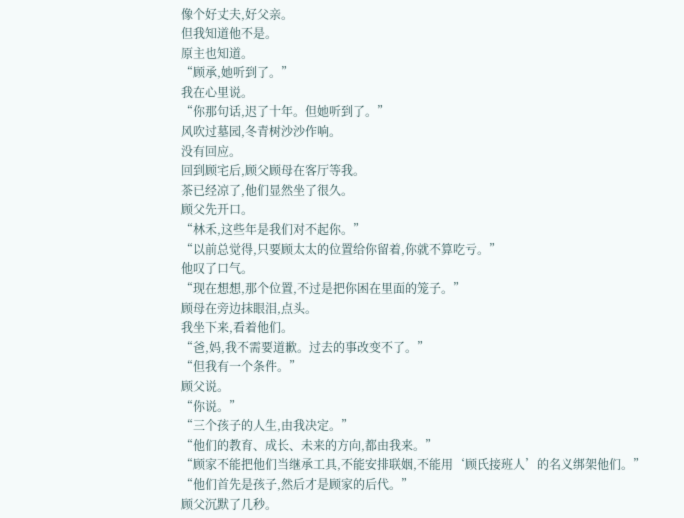像个好丈夫,好父亲。
但我知道他不是。
原主也知道。
“顾承,她听到了。”
我在心里说。
“你那句话,迟了十年。但她听到了。”
风吹过墓园,冬青树沙沙作响。
没有回应。
回到顾宅后,顾父顾母在客厅等我。
茶已经凉了,他们显然坐了很久。
顾父先开口。
“林禾,这些年是我们对不起你。”
“以前总觉得,只要顾太太的位置给你留着,你就不算吃亏。”
他叹了口气。
“现在想想,那个位置,不过是把你困在里面的笼子。”
顾母在旁边抹眼泪,点头。
我坐下来,看着他们。
“爸,妈,我不需要道歉。过去的事改变不了。”
“但我有一个条件。”
顾父说。
“你说。”
“三个孩子的人生,由我决定。”
“他们的教育、成长、未来的方向,都由我来。”
“顾家不能把他们当继承工具,不能安排联姻,不能用‘顾氏接班人’的名义绑架他们。”
“他们首先是孩子,然后才是顾家的后代。”
顾父沉默了几秒。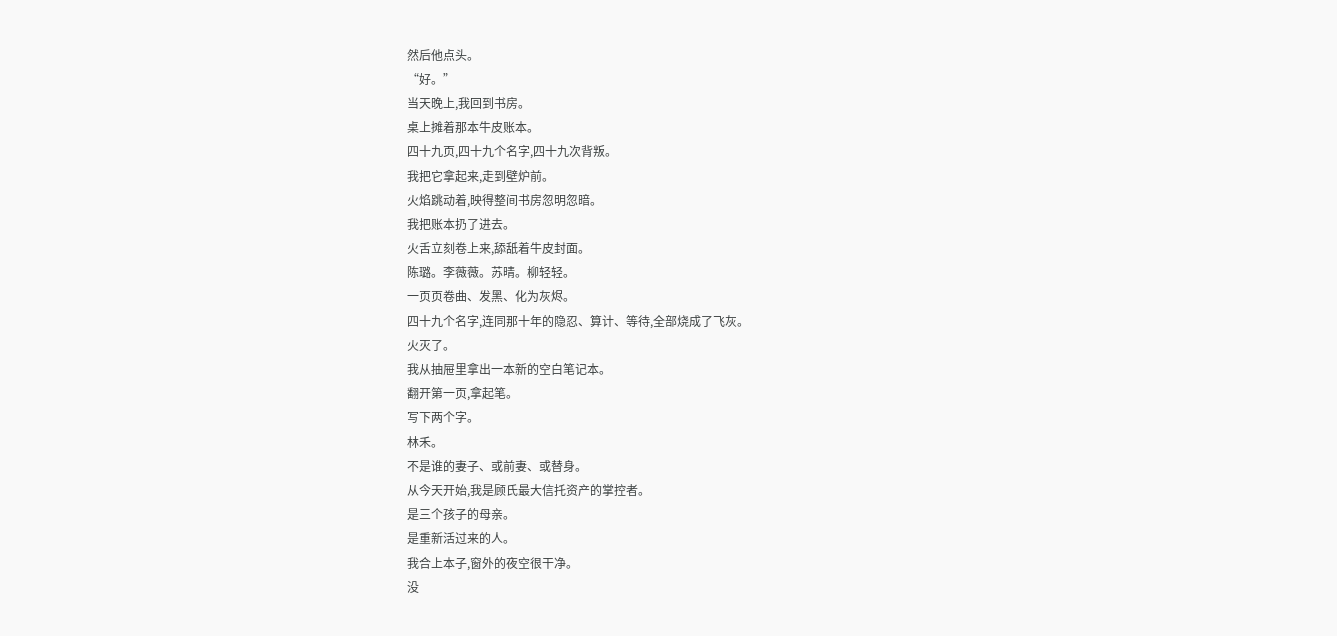然后他点头。
“好。”
当天晚上,我回到书房。
桌上摊着那本牛皮账本。
四十九页,四十九个名字,四十九次背叛。
我把它拿起来,走到壁炉前。
火焰跳动着,映得整间书房忽明忽暗。
我把账本扔了进去。
火舌立刻卷上来,舔舐着牛皮封面。
陈璐。李薇薇。苏晴。柳轻轻。
一页页卷曲、发黑、化为灰烬。
四十九个名字,连同那十年的隐忍、算计、等待,全部烧成了飞灰。
火灭了。
我从抽屉里拿出一本新的空白笔记本。
翻开第一页,拿起笔。
写下两个字。
林禾。
不是谁的妻子、或前妻、或替身。
从今天开始,我是顾氏最大信托资产的掌控者。
是三个孩子的母亲。
是重新活过来的人。
我合上本子,窗外的夜空很干净。
没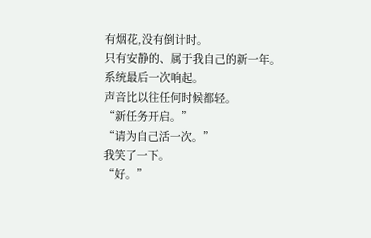有烟花,没有倒计时。
只有安静的、属于我自己的新一年。
系统最后一次响起。
声音比以往任何时候都轻。
“新任务开启。”
“请为自己活一次。”
我笑了一下。
“好。”